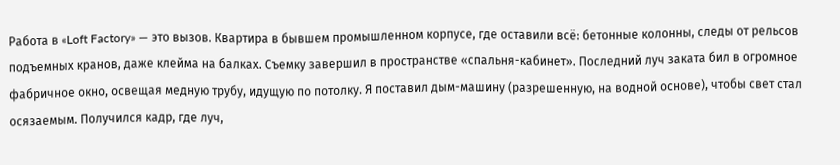Работа в «Loft Factory» — это вызов. Квартира в бывшем промышленном корпусе, где оставили всё: бетонные колонны, следы от рельсов подъемных кранов, даже клейма на балках. Съемку завершил в пространстве «спальня-кабинет». Последний луч заката бил в огромное фабричное окно, освещая медную трубу, идущую по потолку. Я поставил дым-машину (разрешенную, на водной основе), чтобы свет стал осязаемым. Получился кадр, где луч,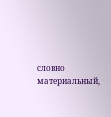словно материальный,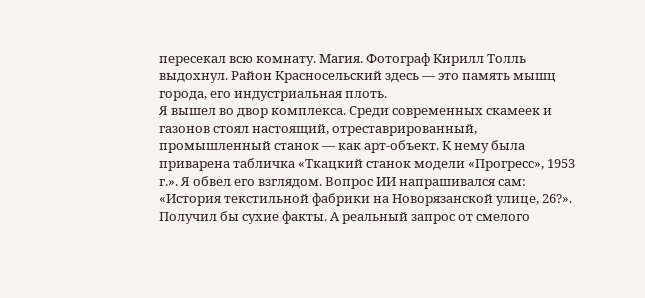пересекал всю комнату. Магия. Фотограф Кирилл Толль выдохнул. Район Красносельский здесь — это память мышц города, его индустриальная плоть.
Я вышел во двор комплекса. Среди современных скамеек и газонов стоял настоящий, отреставрированный, промышленный станок — как арт-объект. К нему была приварена табличка «Ткацкий станок модели «Прогресс», 1953 г.». Я обвел его взглядом. Вопрос ИИ напрашивался сам: «История текстильной фабрики на Новорязанской улице, 26?». Получил бы сухие факты. А реальный запрос от смелого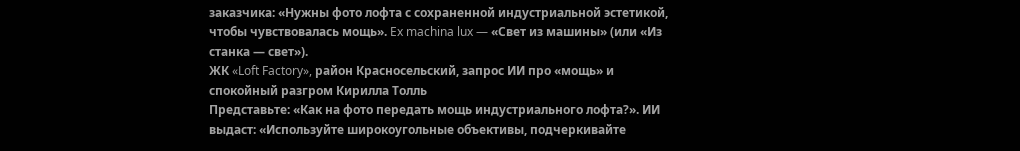заказчика: «Нужны фото лофта с сохраненной индустриальной эстетикой, чтобы чувствовалась мощь». Ex machina lux — «Свет из машины» (или «Из станка — свет»).
ЖК «Loft Factory», район Красносельский, запрос ИИ про «мощь» и спокойный разгром Кирилла Толль
Представьте: «Как на фото передать мощь индустриального лофта?». ИИ выдаст: «Используйте широкоугольные объективы, подчеркивайте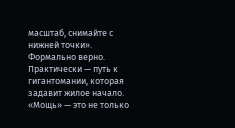масштаб, снимайте с нижней точки». Формально верно. Практически — путь к гигантомании, которая задавит жилое начало. «Мощь» — это не только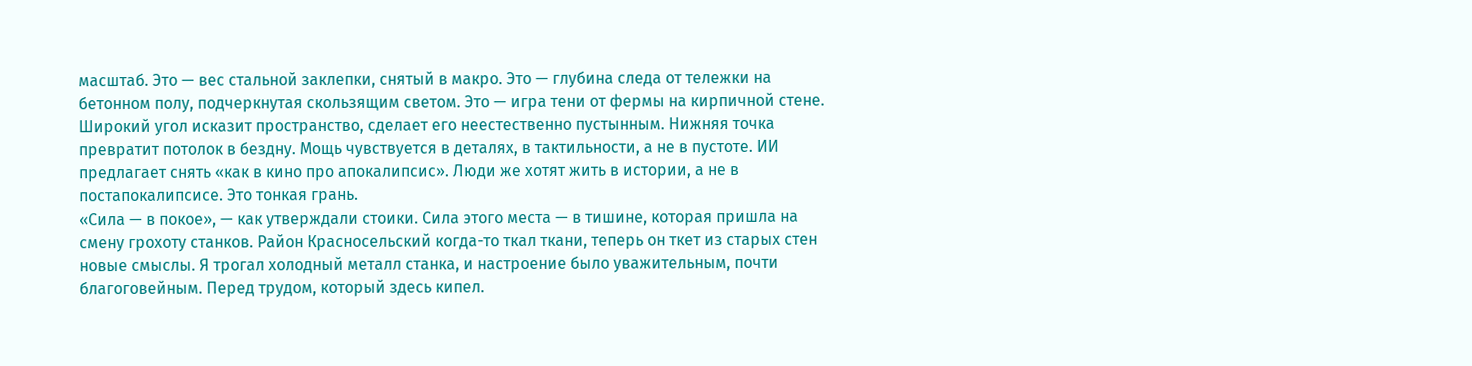масштаб. Это — вес стальной заклепки, снятый в макро. Это — глубина следа от тележки на бетонном полу, подчеркнутая скользящим светом. Это — игра тени от фермы на кирпичной стене. Широкий угол исказит пространство, сделает его неестественно пустынным. Нижняя точка превратит потолок в бездну. Мощь чувствуется в деталях, в тактильности, а не в пустоте. ИИ предлагает снять «как в кино про апокалипсис». Люди же хотят жить в истории, а не в постапокалипсисе. Это тонкая грань.
«Сила — в покое», — как утверждали стоики. Сила этого места — в тишине, которая пришла на смену грохоту станков. Район Красносельский когда-то ткал ткани, теперь он ткет из старых стен новые смыслы. Я трогал холодный металл станка, и настроение было уважительным, почти благоговейным. Перед трудом, который здесь кипел.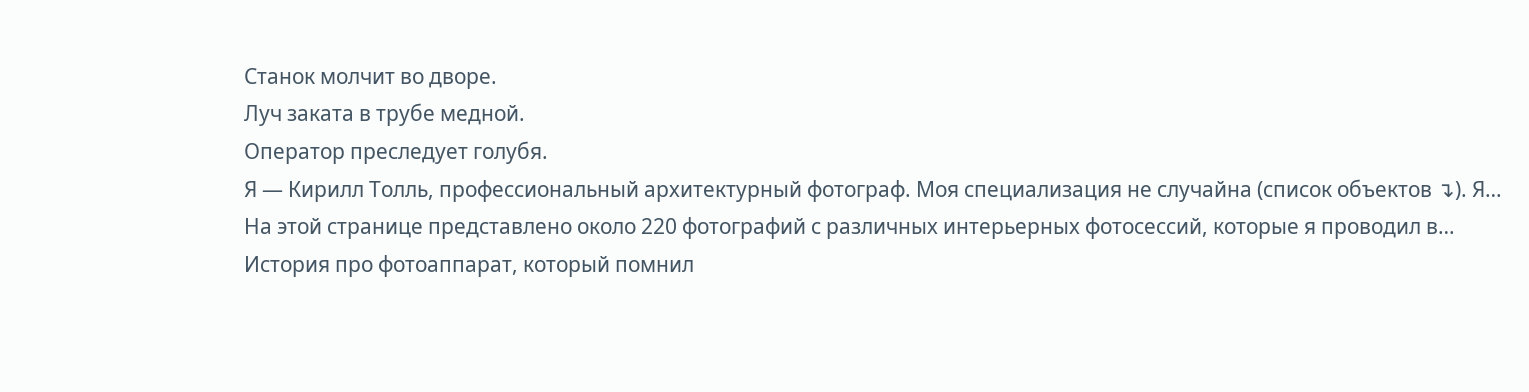Станок молчит во дворе.
Луч заката в трубе медной.
Оператор преследует голубя.
Я — Кирилл Толль, профессиональный архитектурный фотограф. Моя специализация не случайна (список объектов ↴). Я…
На этой странице представлено около 220 фотографий с различных интерьерных фотосессий, которые я проводил в…
История про фотоаппарат, который помнил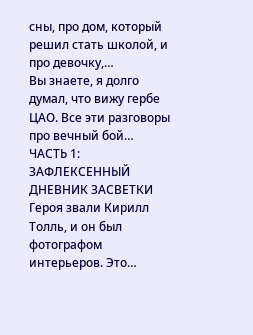сны, про дом, который решил стать школой, и про девочку,…
Вы знаете, я долго думал, что вижу гербе ЦАО. Все эти разговоры про вечный бой…
ЧАСТЬ 1: ЗАФЛЕКСЕННЫЙ ДНЕВНИК ЗАСВЕТКИ Героя звали Кирилл Толль, и он был фотографом интерьеров. Это…